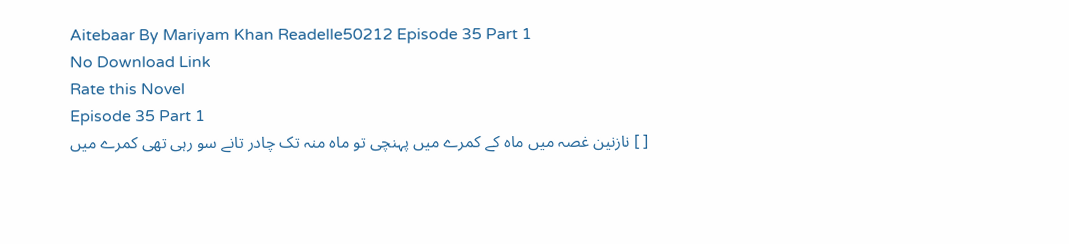Aitebaar By Mariyam Khan Readelle50212 Episode 35 Part 1
No Download Link
Rate this Novel
Episode 35 Part 1
[ ] نازنین غصہ میں ماہ کے کمرے میں پہنچی تو ماہ منہ تک چادر تانے سو رہی تھی کمرے میں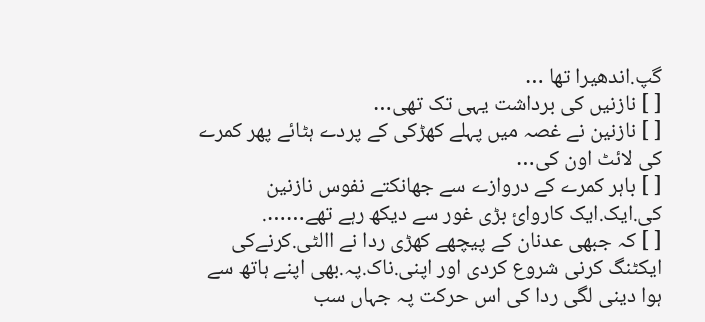گپ.اندھیرا تھا …
[ ] نازنیں کی برداشت یہی تک تھی…
[ ] نازنین نے غصہ میں پہلے کھڑکی کے پردے ہٹائے پھر کمرے کی لائٹ اون کی…
[ ] باہر کمرے کے دروازے سے جھانکتے نفوس نازنین کی.ایک.ایک کاروائ بڑی غور سے دیکھ رہے تھے…….
[ ] کہ جبھی عدنان کے پیچھے کھڑی ردا نے االٹی.کرنےکی ایکٹنگ کرنی شروع کردی اور اپنی.ناک.پہ.بھی اپنے ہاتھ سے ہوا دینی لگی ردا کی اس حرکت پہ جہاں سب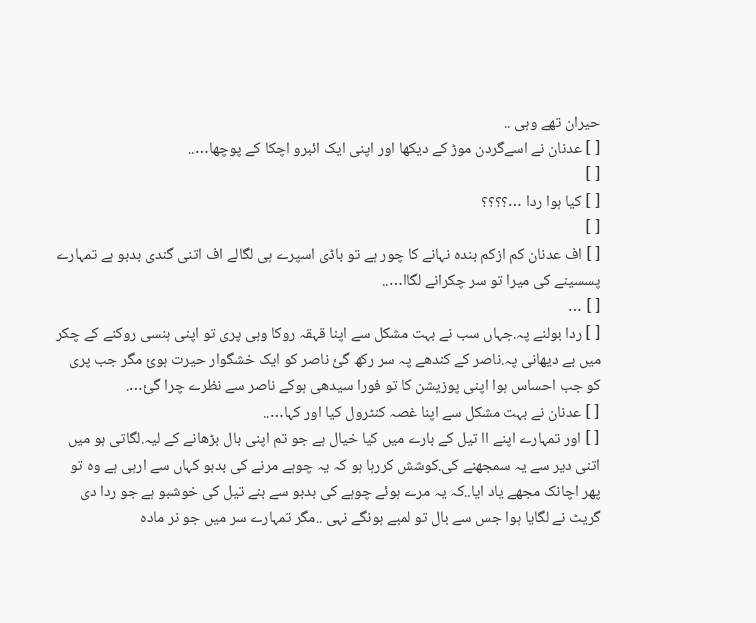حیران تھے وہی ..
[ ] عدنان نے اسےگردن موڑ کے دیکھا اور اپنی ایک ائبرو اچکا کے پوچھا…..
[ ]
[ ] کیا ہوا ردا …؟؟؟؟
[ ]
[ ] اف عدنان کم ازکم بندہ نہانے کا چور ہے تو باڈی اسپرے ہی لگالے اف اتنی گندی بدبو ہے تمہارے پسسینے کی میرا تو سر چکرانے لگاا…..
[ ] …
[ ] ردا بولنے پہ.جہاں سب نے بہت مشکل سے اپنا قہقہ روکا وہی پری تو اپنی ہنسی روکنے کے چکر میں بے دیھانی پہ.ناصر کے کندھے پہ سر رکھ گئ ناصر کو ایک خشگوار حیرت ہوئ مگر جب پری کو جب احساس ہوا اپنی پوزیشن کا تو فورا سیدھی ہوکے ناصر سے نظرے چرا گئ….
[ ] عدنان نے بہت مشکل سے اپنا غصہ کنٹرول کیا اور کہا…..
[ ] اور تمہارے اپنے اا تیل کے بارے میں کیا خیال ہے جو تم اپنی بال بڑھانے کے لیہ.لگاتی ہو میں اتنی دیر سے یہ سمجھنے کی.کوشش کررہا ہو کہ یہ چوہے مرنے کی بدبو کہاں سے ارہی ہے وہ تو پھر اچانک مجھے یاد ایا..کہ یہ مرے ہوئے چوہے کی بدبو سے بنے تیل کی خوشبو ہے جو ردا دی گریٹ نے لگایا ہوا جس سے بال تو لمبے ہونگے نہی ..مگر تمہارے سر میں جو نر مادہ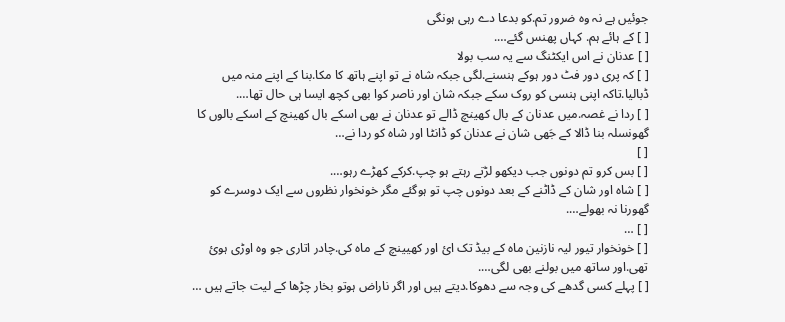جوئیں ہے نہ وہ ضرور تم.کو بدعا دے رہی ہونگی
[ ] کے ہائے ہم. کہاں پھنس گئے….
[ ] عدنان نے اس ایکٹنگ سے یہ سب بولا
[ ] کہ پری دور فٹ دور ہوکے ہنسنے.لگی جبکہ شاہ نے تو اپنے ہاتھ کا مکا.بنا کے اپنے منہ میں ڈبالیا.تاکہ اپنی ہنسی کو روک سکے جبکہ شان اور ناصر کوا بھی کچھ ایسا ہی حال تھا….
[ ] ردا نے غصہ.میں عدنان کے بال کھینچ ڈالے تو عدنان نے بھی اسکے بال کھینچ کے اسکے بالوں کا گھونسلہ بنا ڈالا کے جَھی شان نے عدنان کو ڈانٹا اور شاہ کو ردا نے…
[ ]
[ ] بس کرو تم دونوں جب دیکھو لڑتے رہتے ہو چپ.کرکے کھڑے رہو….
[ ] شاہ اور شان کے ڈاٹنے کے بعد دونوں چپ تو ہوگئے مگر خونخوار نظروں سے ایک دوسرے کو گھورنا نہ بھولے….
[ ] …
[ ] خونخوار تیور لیہ نازنین ماہ کے بیڈ تک ائ اور کھیینچ کے ماہ کی.چادر اتاری جو وہ اوڑی ہوئ تھی.اور ساتھ میں بولنے بھی لگی….
[ ] پہلے کسی گدھے کی وجہ سے دھوکا.دیتے ہیں اور اگر ناراض ہوتو بخار چڑھا کے لیت جاتے ہیں …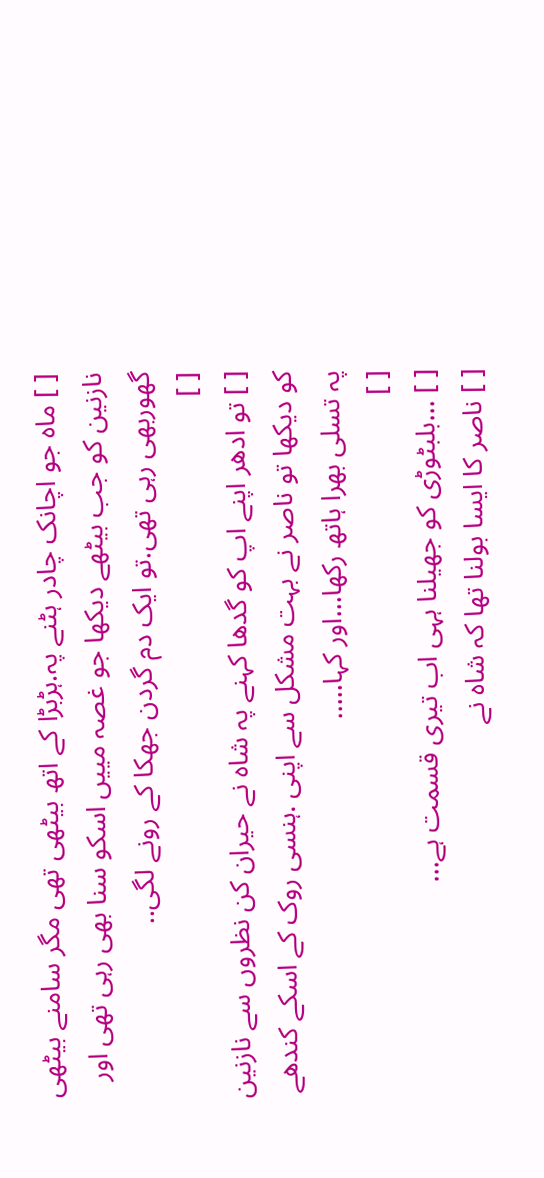[ ] ماہ جو اچانک چادر ہٹنے پہ.ہڑبڑا کے اتھ بیٹھی تھی مگر سامنے بیٹھی نازنین کو جب بیٹھے دیکھا جو غصہ مییں اسکو سنا بھی رہی تھی اور گھوربھی رہی تھی.تو ایک دم گردن جھکا کے رونے لگی..
[ ]
[ ] تو ادھر اپنے اپ کو گدھا کہنے پہ شاہ نے حیران کن نظروں سے نازنین کو دیکھا تو ناصر نے بہت مشکل سے اپنی .ہنسی روک کے اسکے کندھے پہ تسلی بھرا ہاتھ رکھا…اور کہا…..
[ ]
[ ] …بلبٹوڑی کو جھیلنا ہہی اب تیری قسمت ہے…
[ ] ناصر کا ایسا بولنا تھا کہ شاہ نے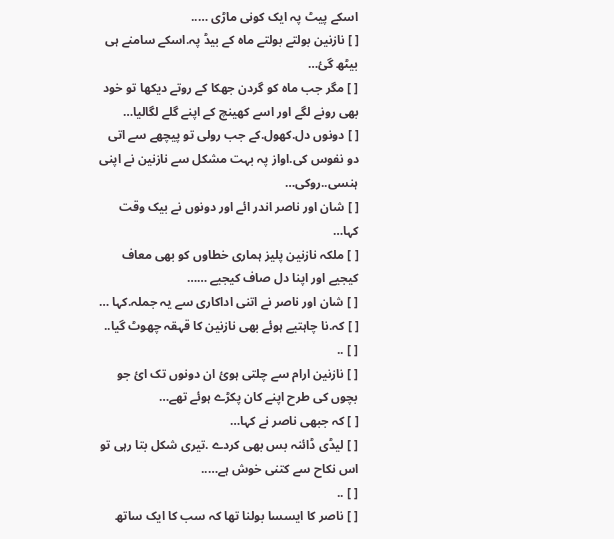اسکے پیٹ پہ ایک کونی ماڑی …..
[ ] نازنین بولتے بولتے ماہ کے بیڈ پہ.اسکے سامنے ہی بیٹھ گئ…
[ ] مگر جب ماہ کو گردن جھکا کے روتے دیکھا تو خود بھی رونے لگے اور اسے کھینچ کے اپنے گلے لگالیا…
[ ] دونوں دل.کھول.کے جب رولی تو پیچھے سے اتی دو نفوس کی.اواز پہ بہت مشکل سے نازنین نے اپنی ہنسی..روکی…
[ ] شان اور ناصر اندر ائے اور دونوں نے بیک وقت کہا…
[ ] ملکہ نازنین پلیز ہماری خطاوں کو بھی معاف کیجیے اور اپنا دل صاف کیجیے ……
[ ] شان اور ناصر نے اتنی اداکاری سے یہ جملہ.کہا …
[ ] کہ.نا چاہتیے ہوئے بھی نازنین کا قہقہ چھوٹ گیا..
[ ] ..
[ ] نازنین ارام سے چلتی ہوئ ان دونوں تک ائ جو بچوں کی طرح اپنے کان پکڑے ہوئے تھے…
[ ] کہ جبھی ناصر نے کہا…
[ ] لیڈی ڈائنہ بس بھی کردے .تیری شکل بتا رہی تو اس نکاح سے کتنی خوش ہے…..
[ ] ..
[ ] ناصر کا ایسسا بولنا تھا کہ سب کا ایک ساتھ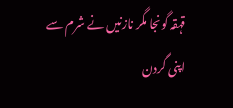قہقہ گونجا مگر نازنیں نے شرم سے اپنی گردن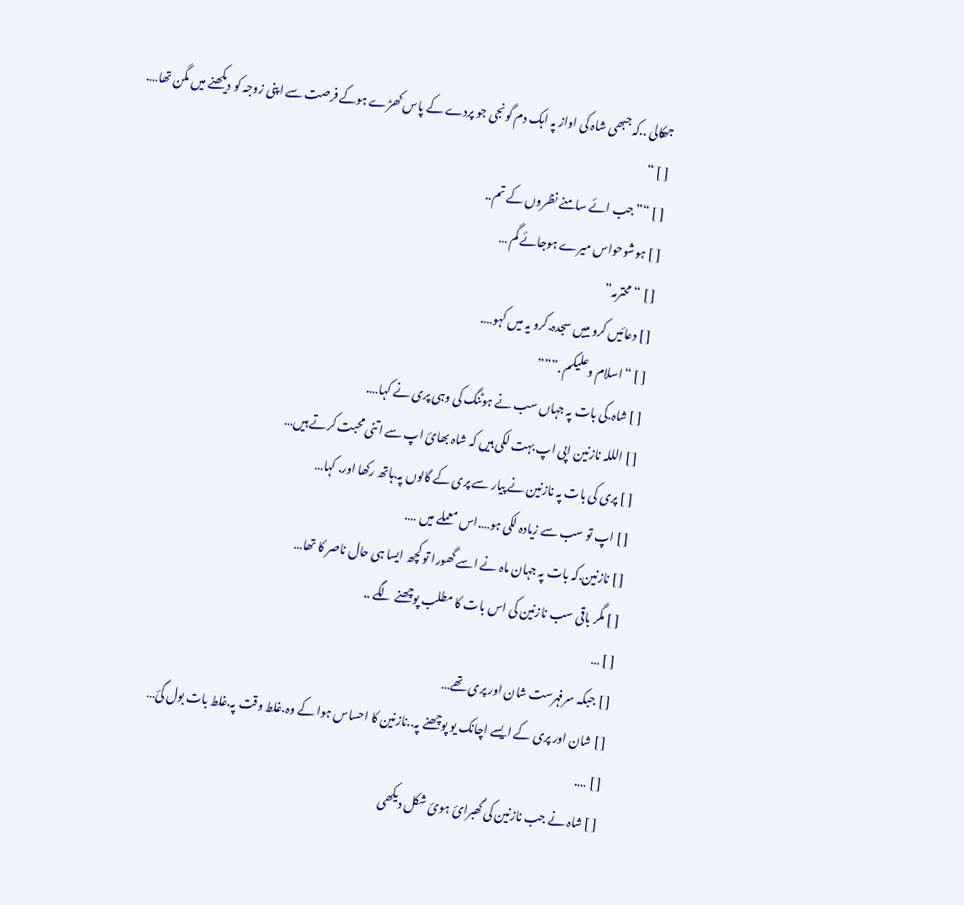جھکالی ..کہ جبھی شاہ کی اواز پہ اہک دم گونجی جو پردے کے پاس کھڑے ہوکے فرصت سے اپنی زوجہ کو دیکھنے میں مگن تھا….
[ ] “
[ ] “”جب ائے سامنے نظروں کے تم..
[ ] ہوشوحواس میرے ہوجائے گم …
[ ] “محترمہ”
[ ] دعائیں کرو مییں سجدہ.کرو یہ میں کہو….
[ ] “اسلام وعلیکم .”””
[ ] شاہ.کی بات پہ جہاں سب نے ہوٹنگ کی وہی پری نے کہا….
[ ] الللہ نازنین اپی اپ بہت لکی ہیں کہ شاہ بھائ اپ سے اتنی محبت کرتے ہیں…
[ ] پری کی بات پہ نازنین نے پیار سے پری کے گالوں پہ.ہاتھ رکھا اور. کہا…
[ ] اپ تو سب سے زیادہ لکی ہو….اس معملے میں ….
[ ] نازنین.کہ بات پہ جہان ماہ نے اسے گھورا تو کچھ ایسا ہی حال ناصر کا تھا…
[ ] مگر باقی سب نازنین کی اس بات کا مطلب پوچھنے لگے ..
[ ] …
[ ] جبکہ سرفہرست شان اور پری تھے…
[ ] شان اور پری کے ایسے اچانک یو پوچھنے پہ..نازنین کا احساس ہوا کے وہ.غلط وقت پہ.غلط بات بول گئ…
[ ] ….
[ ] شاہ نے جب نازنین کی گھبرائ ہوئ شکل دیکھی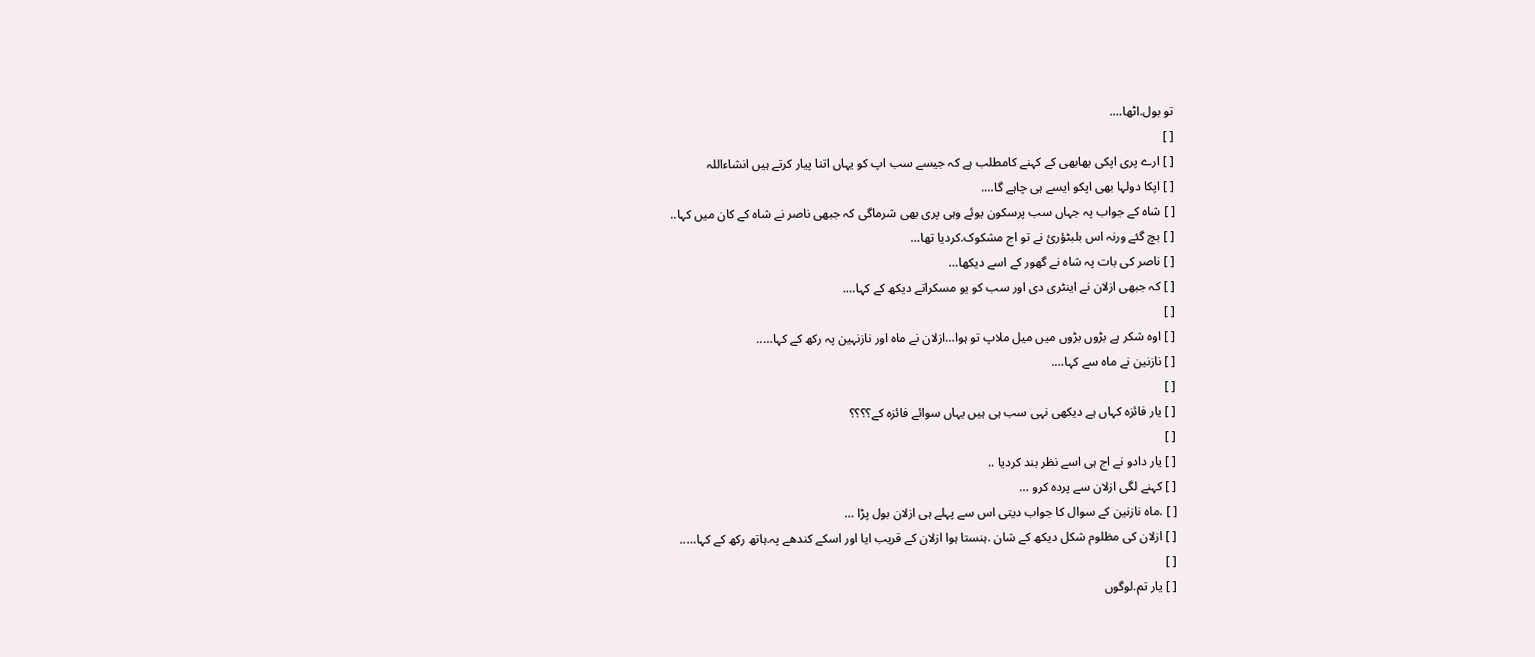تو بول.اٹھا….
[ ]
[ ] ارے پری اپکی بھابھی کے کہنے کامطلب ہے کہ جیسے سب اپ کو یہاں اتنا پیار کرتے ہیں انشاءاللہ
[ ] اپکا دولہا بھی اپکو ایسے ہی چاہے گا….
[ ] شاہ کے جواب پہ جہاں سب پرسکون یوئے وہی پری بھی شرماگی کہ جبھی ناصر نے شاہ کے کان میں کہا..
[ ] بچ گئے ورنہ اس بلبٹؤرئ نے تو اج مشکوک.کردیا تھا…
[ ] ناصر کی بات پہ شاہ نے گھور کے اسے دیکھا…
[ ] کہ جبھی ازلان نے اینٹری دی اور سب کو یو مسکراتے دیکھ کے کہا….
[ ]
[ ] اوہ شکر ہے بڑوں بڑوں میں میل ملاپ تو ہوا…ازلان نے ماہ اور نازنہین پہ رکھ کے کہا…..
[ ] نازنین نے ماہ سے کہا….
[ ]
[ ] یار فائزہ کہاں ہے دیکھی نہی سب ہی ہیں یہاں سوائے فائزہ کے؟؟؟؟
[ ]
[ ] یار دادو نے اج ہی اسے نظر بند کردیا ..
[ ] کہنے لگی ازلان سے پردہ کرو …
[ ] .ماہ نازنین کے سوال کا جواب دیتی اس سے پہلے ہی ازلان بول پڑا …
[ ] ازلان کی مظلوم شکل دیکھ کے شان .ہنستا ہوا ازلان کے قریب ایا اور اسکے کندھے پہ.ہاتھ رکھ کے کہا…..
[ ]
[ ] یار تم.لوگوں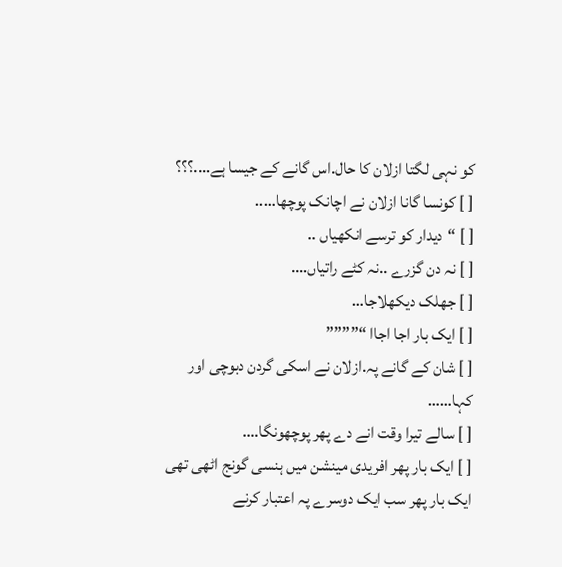کو نہی لگتا ازلان کا حال.اس گانے کے جیسا ہے….؟؟؟
[ ] کونسا گانا ازلان نے اچانک پوچھا…..
[ ] “دیدار کو ترسے انکھیاں ..
[ ] نہ دن گزرے ..نہ کٹے راتیاں….
[ ] جھلک دیکھلاجا…
[ ] ایک بار اجا اجاا “””””
[ ] شان کے گانے پہ.ازلان نے اسکی گردن دبوچی اور کہا……
[ ] سالے تیرا وقت انے دے پھر پوچھونگا….
[ ] ایک بار پھر افریدی مینشن میں ہنسی گونج اٹھی تھی ایک بار پھر سب ایک دوسرے پہ اعتبار کرنے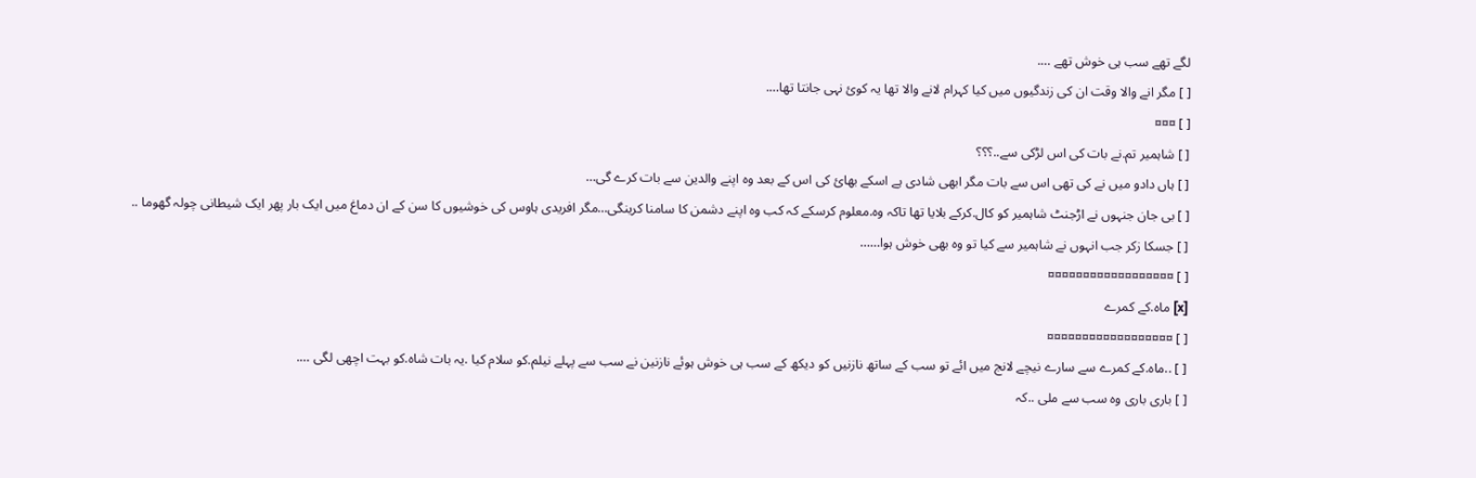لگے تھے سب ہی خوش تھے ….
[ ] مگر انے والا وقت ان کی زندگیوں میں کیا کہرام لانے والا تھا یہ کوئ نہی جانتا تھا….
[ ] ¤¤¤
[ ] شاہمیر تم.نے بات کی اس لڑکی سے..؟؟؟
[ ] ہاں دادو میں نے کی تھی اس سے بات مگر ابھی شادی ہے اسکے بھائ کی اس کے بعد وہ اپنے والدین سے بات کرے گی…
[ ] بی جان جنہوں نے اڑجنٹ شاہمیر کو کال.کرکے بلایا تھا تاکہ وہ.معلوم کرسکے کہ کب وہ اپنے دشمن کا سامنا کرینگی…مگر افریدی ہاوس کی خوشیوں کا سن کے ان دماغ میں ایک بار پھر ایک شیطانی چولہ گھوما ..
[ ] جسکا زکر جب انہوں نے شاہمیر سے کیا تو وہ بھی خوش ہوا……
[ ] ¤¤¤¤¤¤¤¤¤¤¤¤¤¤¤¤¤¤
[x] ماہ.کے کمرے
[ ] ¤¤¤¤¤¤¤¤¤¤¤¤¤¤¤¤¤¤
[ ] ..ماہ.کے کمرے سے سارے نیچے لانج میں ائے تو سب کے ساتھ نازنیں کو دیکھ کے سب ہی خوش ہوئے نازنین نے سب سے پہلے نیلم.کو سلام کیا .یہ بات شاہ.کو بہت اچھی لگی ….
[ ] باری باری وہ سب سے ملی ..کہ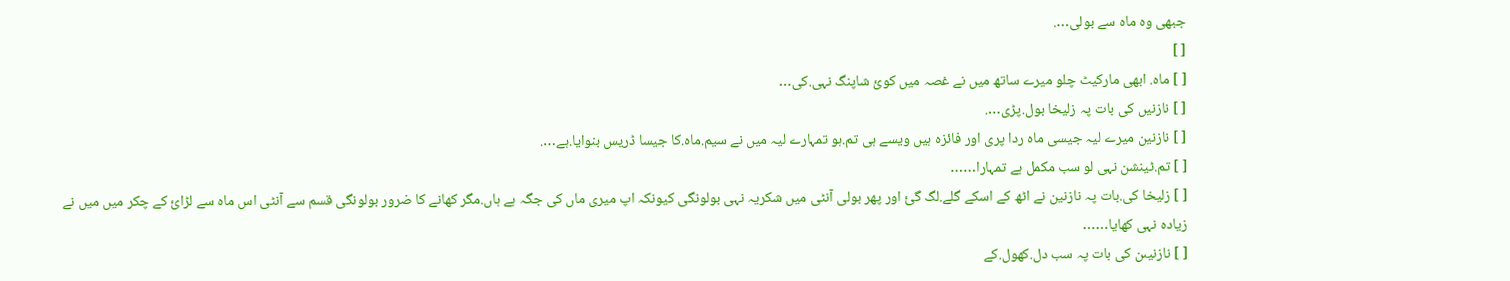جبھی وہ ماہ سے بولی….
[ ]
[ ] ماہ. ابھی مارکیٹ چلو میرے ساتھ میں نے غصہ میں کوئ شاپنگ نہی.کی…
[ ] نازنیں کی بات پہ زلیخا بول.پڑی….
[ ] نازنین میرے لیہ جیسی ماہ ردا پری اور فائزہ ہیں ویسے ہی تم.ہو تمہارے لیہ میں نے سیم.ماہ.کا جیسا ڈریس بنوایا.ہے….
[ ] تم.ٹینشن نہی لو سب مکمل ہے تمہارا……
[ ] زلیخا کی.بات پہ نازنین نے اٹھ کے اسکے گلے.لگ گئ اور پھر بولی آنٹی میں شکریہ نہی بولونگی کیونکہ اپ میری ماں کی جگہ ہے ہاں.مگر کھانے کا ضرور بولونگی قسم سے آنٹی اس ماہ سے لڑائ کے چکر میں میں نے زیادہ نہی کھایا……
[ ] نازنیںن کی بات پہ سب دل.کھول.کے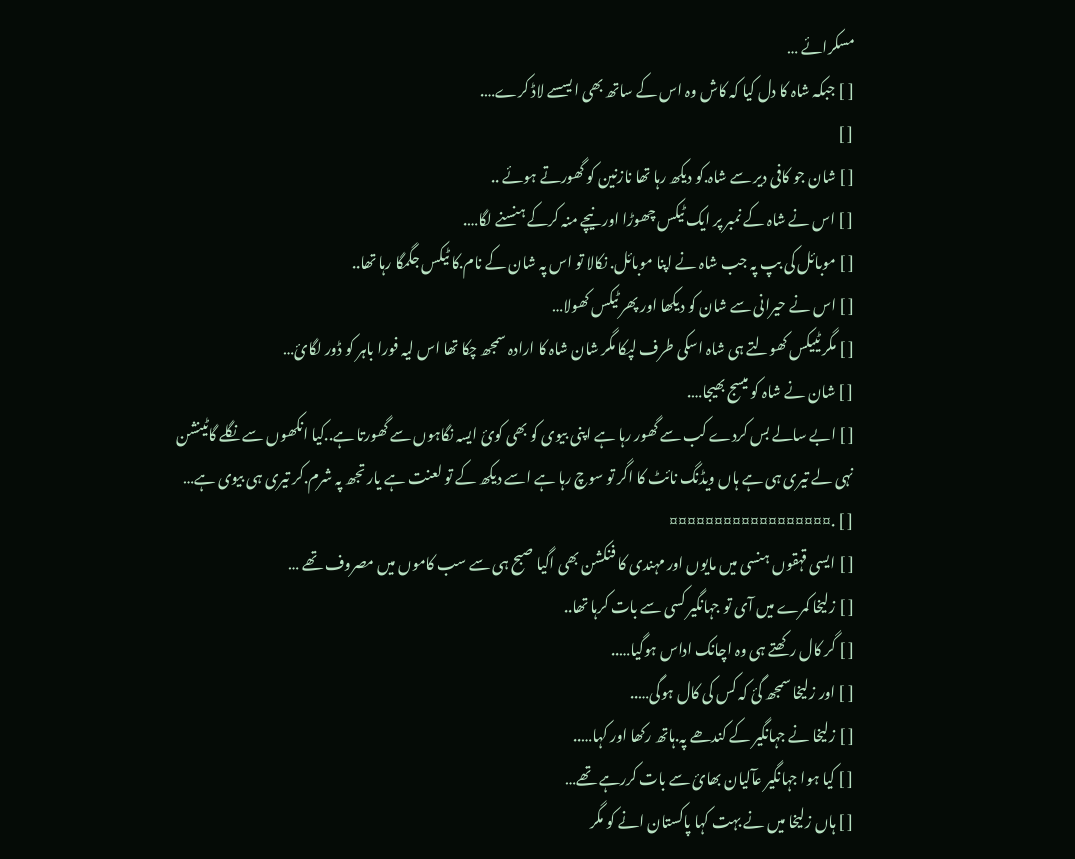مسکرائے …
[ ] جبکہ شاہ کا دل کیا کہ کاش وہ اس کے ساتھ بھی ایسسے لاڈ کرے….
[ ]
[ ] شان جو کافی دیر سے شاہ.کو دیکھ رہا تھا نازنین کو گھورتے ہوئے ..
[ ] اس نے شاہ کے نمبر پر ایک ٹیکس چھوڑا اور نیچے منہ کرکے ہنسنے لگا….
[ ] موبائل کی بپ پہ جب شاہ نے اپنا موبائل. نکالا تو اس پہ شان کے نام.کا ٹیکس جگمگا رہا تھا..
[ ] اس نے حیرانی سے شان کو دیکھا اور پھر ٹیکس کھولا…
[ ] مگر ٹییکس کھولتے ہی شاہ اسکی طرف لپکا مگر شان شاہ کا ارادہ سمجھ چکا تھا اس لیہ فورا باہر کو ڈور لگائ…
[ ] شان نے شاہ کو میسج بھیجا….
[ ] ابے سالے بس کردے کب سے گھور رہا ہے اپنی بیوی کو بھی کوئ ایسہ نگاہوں سے گھورتا ہے..کیا انکھوں سے نگلے گاٹینشن نہی لے تیری ہی ہے ہاں ویڈنگ نائٹ کا اگر تو سوچ رہا ہے اسے دیکھ کے تو لعنت ہے یار تجھ پہ شرم.کر تیری ہی بیوی ہے…
[ ] .¤¤¤¤¤¤¤¤¤¤¤¤¤¤¤¤¤¤
[ ] ایسی قہقوں ہنسی میں مایوں اور مہندی کا فنکشن بھی اگیا صبح ہی سے سب کاموں میں مصروف تھے …
[ ] زلیخا کمرے میں آی تو جہانگیر کسی سے بات کرہا تھا..
[ ] گر کال رکھتے ہی وہ اچانک اداس ہوگیا…..
[ ] اور زلیخا سمجھ گئ کہ کس کی کال ہوگی…..
[ ] زلیخا نے جہانگیر کے کندھے پہ.ہاتھ رکھا اور کہا…..
[ ] کیا ہوا جہانگیر عآلیان بھائ سے بات کررہے تھے…
[ ] ہاں زلیخا میں نے بہت کہا پاکستان انے کو مگر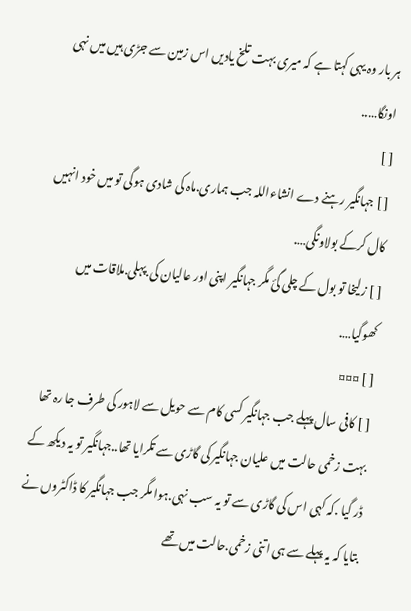ہر بار وہ یہی کہتا ہے کہ میری بہت تلخ یادیں اس زمین سے جڑی ہیں میں نہی اونگا…..
[ ]
[ ] جہانگیر رہنے دے انشاءاللہ جب ہماری.ماہ کی شادی ہوگی تو میں خود انہیں کال کرکے بولاونگی….
[ ] زلیخا تو بول کے چلی گئ مگر جہانگیر اپنی اور عالیان کی.پہلی.ملاقات میں کھوگیا….
[ ] ¤¤¤
[ ] کافی سال پہلے جب جہانگیر کسی کام سے حویل سے لاہور کی طرف جا رہ تھا بہت زخمی حالت میں علیان جہانگیر کی گاڑی سے تکرایا تھا..جہانگیر تو یہ دیکھ کے ڈر گیا .کہ کہی اس کی گاڑی سے تو یہ سب نہی.ہوا مگر جب جہانگیر کا ڈاکٹروں نے بتایا کہ یہ پہلے سے ہی اتنی زخمی.حالت میں تھے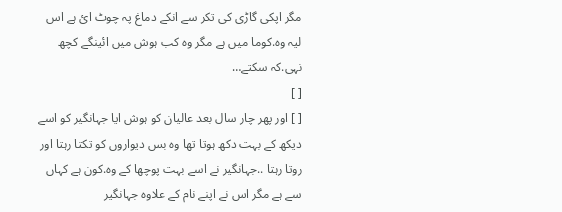مگر اپکی گاڑی کی تکر سے انکے دماغ پہ چوٹ ائ ہے اس لیہ وہ.کوما میں ہے مگر وہ کب ہوش میں ائینگے کچھ نہی.کہ سکتے…
[ ]
[ ] اور پھر چار سال بعد عالیان کو ہوش ایا جہانگیر کو اسے دیکھ کے بہت دکھ ہوتا تھا وہ بس دیواروں کو تکتا رہتا اور روتا رہتا ..جہانگیر نے اسے بہت پوچھا کے وہ.کون ہے کہاں سے ہے مگر اس نے اپنے نام کے علاوہ جہانگیر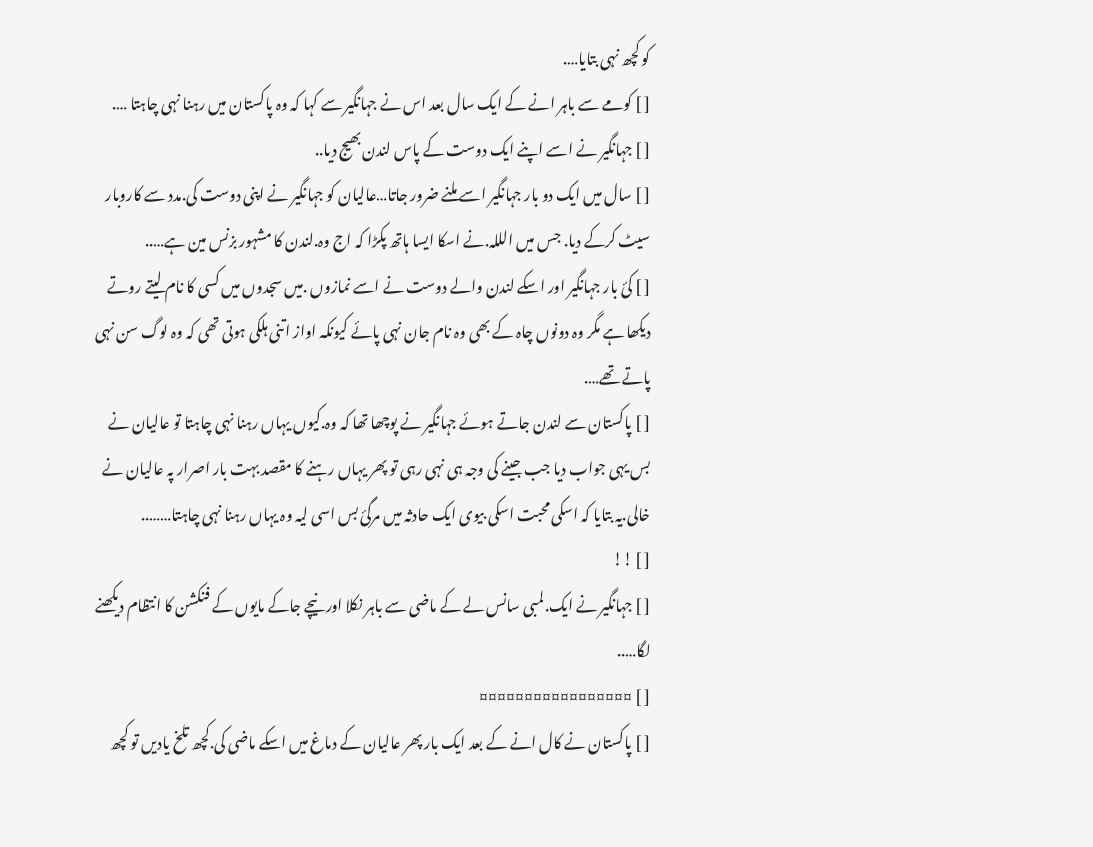کو کچھ نہی بتایا….
[ ] کومے سے باہر انے کے ایک سال بعد اس نے جہانگیر سے کہا کہ وہ پاکستان میں رہنا نہی چاہتا ….
[ ] جہانگیر نے اسے اپنے ایک دوست کے پاس لندن بھیج دیا..
[ ] سال میں ایک دو بار جہانگیر اسے ملنے ضرور جاتا…عالیان کو جہانگیر نے اپنی دوست کی.مدد سے کاروبار سیٹ کرکے دیا. جس میں الللہ.نے اسکا ایسا ہاتھ پکڑا کہ اج وہ.لندن کا مشہور بزنس مین ہے…..
[ ] کئ بار جہانگیر اور اسکے لندن والے دوست نے اسے نمازوں .میں سجدوں میں کسی کا نام لیتے روتے دیکھا ہے مگر وہ دونوں چاہ کے بھی وہ نام جان نہی پائے کیونکہ اواز اتنی ہلکی ہوتی تھی کہ وہ لوگ سن نہی پاتے تھے….
[ ] پاکستان سے لندن جاتے ہوئے جہانگیر نے پوچھا تھا کہ وہ.کیوں یہاں رہنا نہی چاہتا تو عالیان نے بس یہی جواب دیا جب جینے کی وجہ ہی نہی رہی تو پھر یہاں رہنے کا مقصد بہت بار اصرار پہ عالیان نے خالی.یہ بتایا کہ اسکی محبت اسکی بیوی ایک حادثہ میں مرگئ بس اسی لیہ وہ یہاں رہنا نہی چاہتا……..
[ ] !!
[ ] جہانگیر نے ایک.لمبی سانس لے کے ماضی سے باہر نکلا اور نیچے جاکے مایوں کے فنکشن کا انتظام دیکھنے لگا…..
[ ] ¤¤¤¤¤¤¤¤¤¤¤¤¤¤¤¤¤
[ ] پاکستان نے کال انے کے بعد ایک بار پھر عالیان کے دماغ میں اسکے ماضی کی.کچھ تلخ یادیں تو کچھ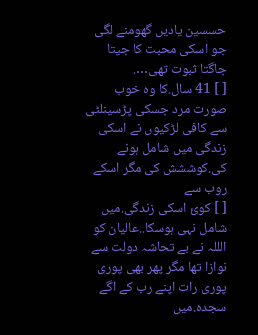حسسین یادیں گھومنے لگی جو اسکی محبت کا جیتا جاگتا ثبوت تھی….
[ ] 41 سال.کا وہ خوب صورت مرد جسکی پڑسینلٹی سے کافی لڑکیوں نے اسکی زندگی میں شامل ہونے کی.کوششش کی مگر اسکے روب سے
[ ] کوئ اسکی زندگی.میں شامل نہی ہوسکا..عالیان کو الللہ نے بے تحاشہ دولت سے نوازا تھا مگر پھر بھی پوری پوری رات اپنے رب کے اگے سجدہ.میں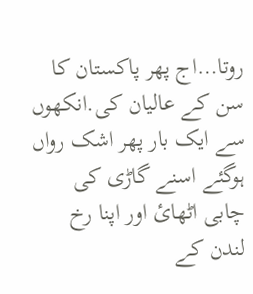روتا…اج پھر پاکستان کا سن کے عالیان کی.انکھوں سے ایک بار پھر اشک رواں ہوگئے اسنے گاڑی کی چابی اٹھائ اور اپنا رخ لندن کے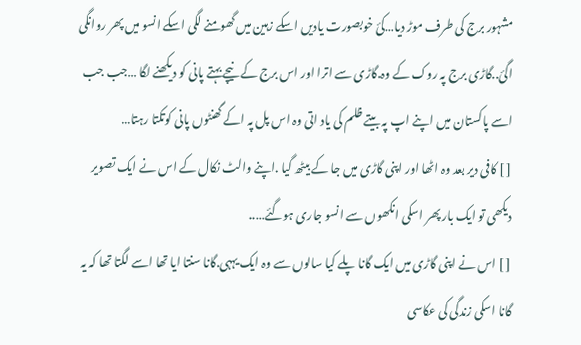مشہور برج کی طرف موڑ دیا…کئ خوبصورت یادیں اسکے زہین میں گھومنے لگی اسکے انسو میں پھر روانگی اگئ..گاڑی برج پہ روک کے وہ.گاڑی سے اترا اور اس برج کے نیچے بہتے پانی کو دیکھنے لگا …جب جب اسے پاکستان میں اپنے اپ پہ بیتے ظلم کی یاد اتی وہ اس پل پہ اکے گھنٹوں پانی کوتکتا رہتا…
[ ] کافی دیر بعد وہ اٹھا اور اپنی گاڑی میں جا کے بیٹھ گیا .اپنے والٹ نکال کے اس نے ایک تصویر دیکھی تو ایک بار پھر اسکی انکھوں سے انسو جاری ہوگئے…..
[ ] اس نے اپنی گاڑی میں ایک گانا پلے کیا سالوں سے وہ ایک یہہی.گانا سنتا ایا تھا اسے لگتا تھا کہ یہ گانا اسکی زندگی کی عکاسی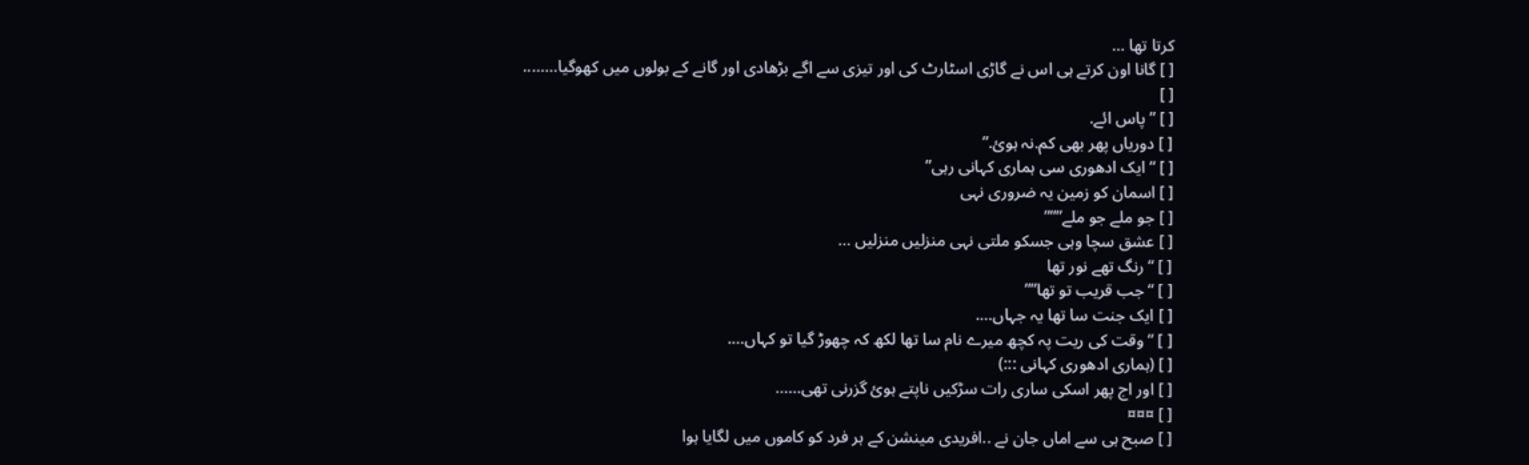کرتا تھا …
[ ] گانا اون کرتے ہی اس نے گاڑی اسٹارٹ کی اور تیزی سے اگے بڑھادی اور گانے کے بولوں میں کھوگیا……..
[ ]
[ ] ” پاس ائے.
[ ] دوریاں پھر بھی کم.نہ ہوئ.”
[ ] “ایک ادھوری سی ہماری کہانی رہی”
[ ] اسمان کو زمین یہ ضروری نہی
[ ] جو ملے جو ملے”””
[ ] عشق سچا وہی جسکو ملتی نہی منزلیں منزلیں …
[ ] “رنگ تھے نور تھا
[ ] “جب قریب تو تھا””
[ ] ایک جنت سا تھا یہ جہاں….
[ ] “وقت کی ریت پہ کچھ میرے نام سا تھا لکھ کہ چھوڑ گیا تو کہاں….
[ ] (ہماری ادھوری کہانی :::)
[ ] اور اج پھر اسکی ساری رات سڑکیں ناپتے ہوئ گزرنی تھی……
[ ] ¤¤¤
[ ] صبح ہی سے اماں جان نے ..افریدی مینشن کے ہر فرد کو کاموں میں لگایا ہوا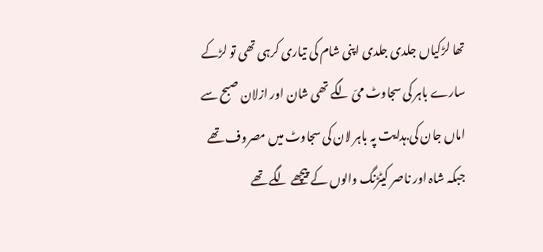تھا لڑکیاں جلدی جلدی اپنی شام کی تیاری کرہی تھی تو لڑکے سارے باہر کی سجاوٹ میّ لگے تھی شان اور ازلان صبح سے اماں جان کی.ہدایت پہ باہر لان کی سجاوٹ میں مصروف تھے جبکہ شاہ اور ناصر کیٹڑنگ والوں کے پیچھے لگے تھے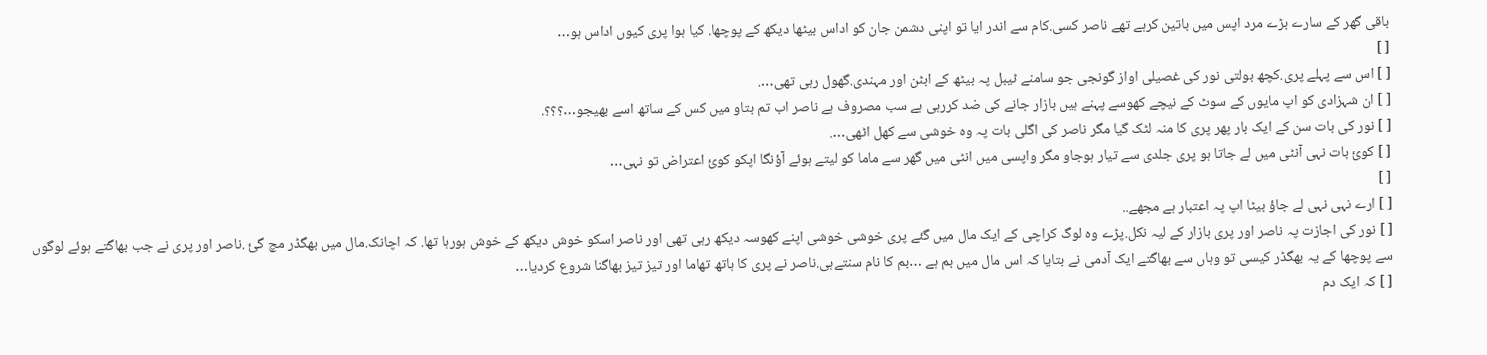باقی گھر کے سارے بڑے مرد اپس میں باتین کرہے تھے ناصر کسی.کام سے اندر ایا تو اپنی دشمن جان کو اداس بیٹھا دیکھ کے پوچھا. کیا ہوا پری کیوں اداس ہو…
[ ]
[ ] اس سے پہلے پری.کچھ بولتی نور کی غصیلی اواز گونجی جو سامنے ٹیبل پہ بیٹھ کے ابٹن اور مہندی.گھول رہی تھی….
[ ] ان شہزادی کو اپ مایوں کے سوٹ کے نیچے کھوسے پہنے ہیں بازار جانے کی ضد کررہی ہے سب مصروف ہے ناصر اب تم بتاو میں کس کے ساتھ اسے بھیجو…؟؟؟.
[ ] نور کی بات سن کے ایک بار پھر پری کا منہ لٹک گیا مگر ناصر کی اگلی بات پہ وہ خوشی سے کھل اٹھی….
[ ] کوئ بات نہی آنٹی میں لے جاتا ہو پری جلدی سے تیار ہوجاو مگر واپسی میں انٹی میں گھر سے ماما کو لیتے ہوئے آؤنگا اپکو کوئ اعتراض تو نہی…
[ ]
[ ] ارے نہی نہی لے جاؤ بیٹا اپ پہ اعتبار ہے مجھے..
[ ] نور کی اجازت پہ ناصر اور پری بازار کے لیہ نکل.پڑے وہ لوگ کراچی کے ایک مال میں گئے پری خوشی خوشی اپنے کھوسہ دیکھ رہی تھی اور ناصر اسکو خوش دیکھ کے خوش ہورہا تھا. کہ اچانک.مال میں بھگڈر مچ گئ .ناصر اور پری نے جب بھاگتے ہوئے لوگوں سے پوچھا کے یہ بھگڈر کیسی تو وہاں سے بھاگتے ایک آدمی نے بتایا کہ اس مال میں بم ہے …بم کا نام سنتےہی.ناصر نے پری کا ہاتھ تھاما اور تیز تیز بھاگنا شروع کردیا…
[ ] کہ ایک دم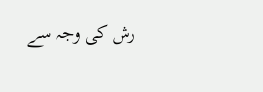رش کی وجہ سے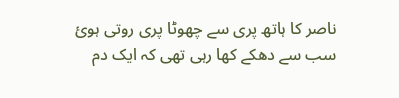ناصر کا ہاتھ پری سے چھوٹا پری روتی ہوئ سب سے دھکے کھا رہی تھی کہ ایک دم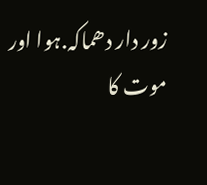زور دار دھماکہ.ہوا اور موت کا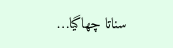سناتا چھاگیا…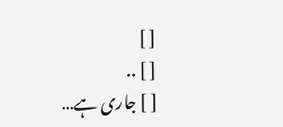[ ]
[ ] ..
[ ] جاری ہے…